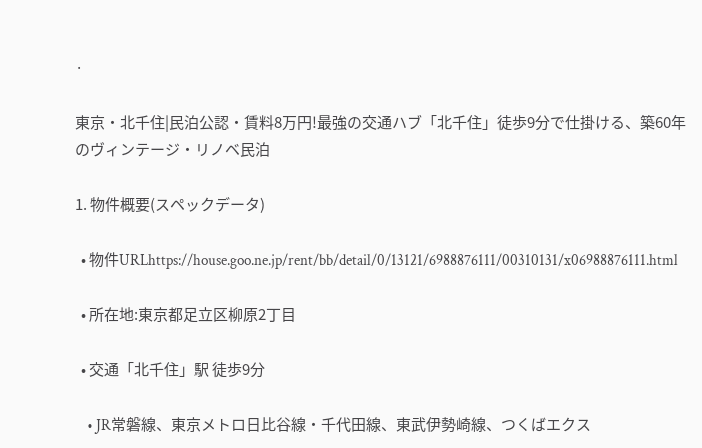·

東京・北千住|民泊公認・賃料8万円!最強の交通ハブ「北千住」徒歩9分で仕掛ける、築60年のヴィンテージ・リノベ民泊

1. 物件概要(スペックデータ)

  • 物件URLhttps://house.goo.ne.jp/rent/bb/detail/0/13121/6988876111/00310131/x06988876111.html

  • 所在地:東京都足立区柳原2丁目

  • 交通「北千住」駅 徒歩9分

    • JR常磐線、東京メトロ日比谷線・千代田線、東武伊勢崎線、つくばエクス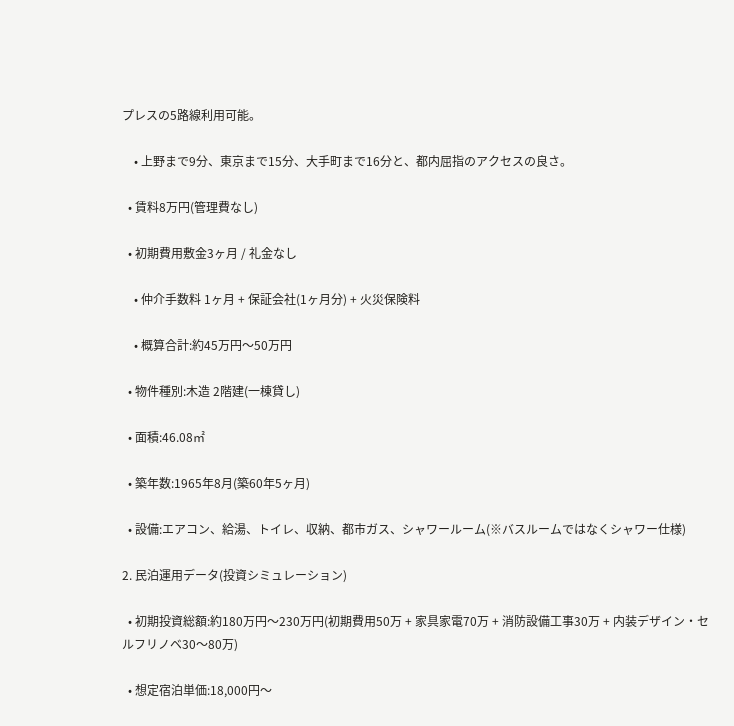プレスの5路線利用可能。

    • 上野まで9分、東京まで15分、大手町まで16分と、都内屈指のアクセスの良さ。

  • 賃料8万円(管理費なし)

  • 初期費用敷金3ヶ月 / 礼金なし

    • 仲介手数料 1ヶ月 + 保証会社(1ヶ月分) + 火災保険料

    • 概算合計:約45万円〜50万円

  • 物件種別:木造 2階建(一棟貸し)

  • 面積:46.08㎡

  • 築年数:1965年8月(築60年5ヶ月)

  • 設備:エアコン、給湯、トイレ、収納、都市ガス、シャワールーム(※バスルームではなくシャワー仕様)

2. 民泊運用データ(投資シミュレーション)

  • 初期投資総額:約180万円〜230万円(初期費用50万 + 家具家電70万 + 消防設備工事30万 + 内装デザイン・セルフリノベ30〜80万)

  • 想定宿泊単価:18,000円〜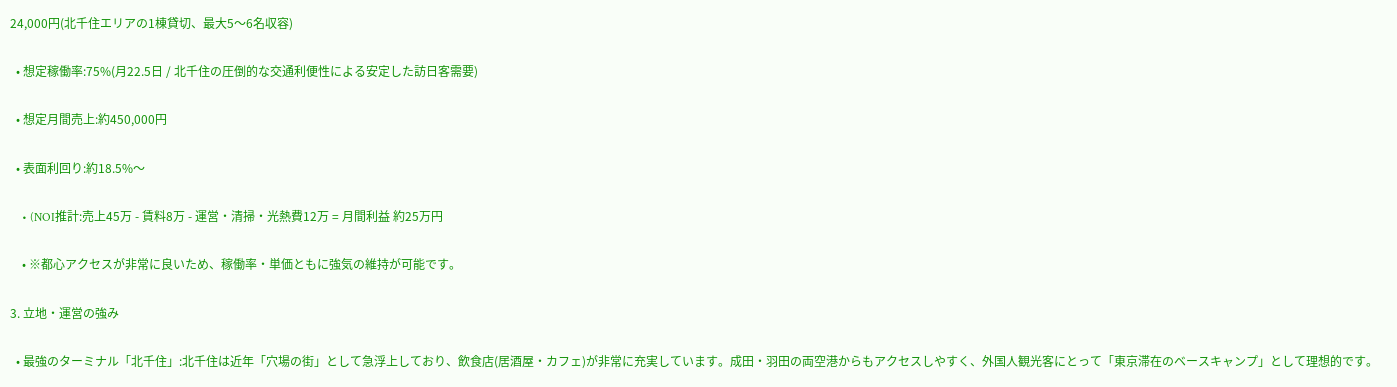24,000円(北千住エリアの1棟貸切、最大5〜6名収容)

  • 想定稼働率:75%(月22.5日 / 北千住の圧倒的な交通利便性による安定した訪日客需要)

  • 想定月間売上:約450,000円

  • 表面利回り:約18.5%〜

    • (NOI推計:売上45万 - 賃料8万 - 運営・清掃・光熱費12万 = 月間利益 約25万円

    • ※都心アクセスが非常に良いため、稼働率・単価ともに強気の維持が可能です。

3. 立地・運営の強み

  • 最強のターミナル「北千住」:北千住は近年「穴場の街」として急浮上しており、飲食店(居酒屋・カフェ)が非常に充実しています。成田・羽田の両空港からもアクセスしやすく、外国人観光客にとって「東京滞在のベースキャンプ」として理想的です。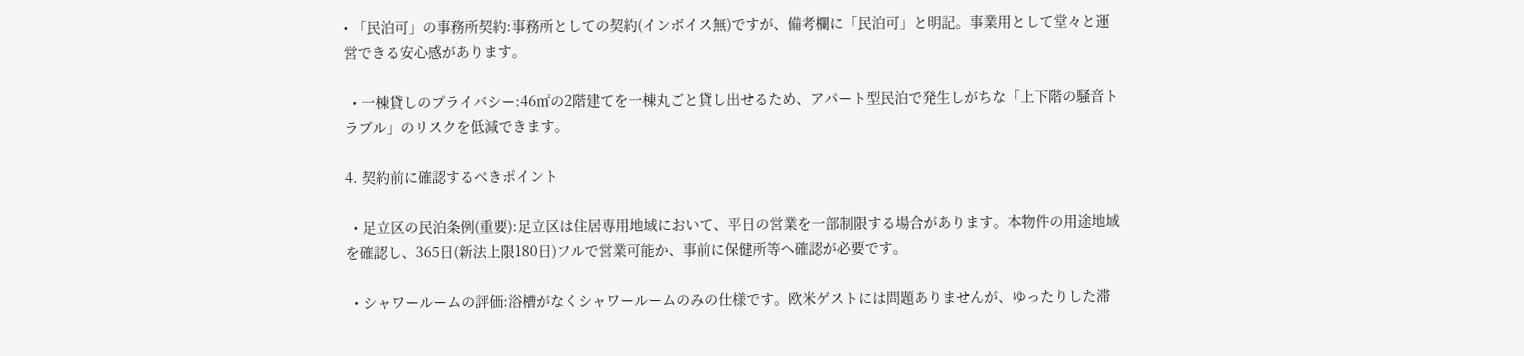• 「民泊可」の事務所契約:事務所としての契約(インボイス無)ですが、備考欄に「民泊可」と明記。事業用として堂々と運営できる安心感があります。

  • 一棟貸しのプライバシー:46㎡の2階建てを一棟丸ごと貸し出せるため、アパート型民泊で発生しがちな「上下階の騒音トラブル」のリスクを低減できます。

4. 契約前に確認するべきポイント

  • 足立区の民泊条例(重要):足立区は住居専用地域において、平日の営業を一部制限する場合があります。本物件の用途地域を確認し、365日(新法上限180日)フルで営業可能か、事前に保健所等へ確認が必要です。

  • シャワールームの評価:浴槽がなくシャワールームのみの仕様です。欧米ゲストには問題ありませんが、ゆったりした滞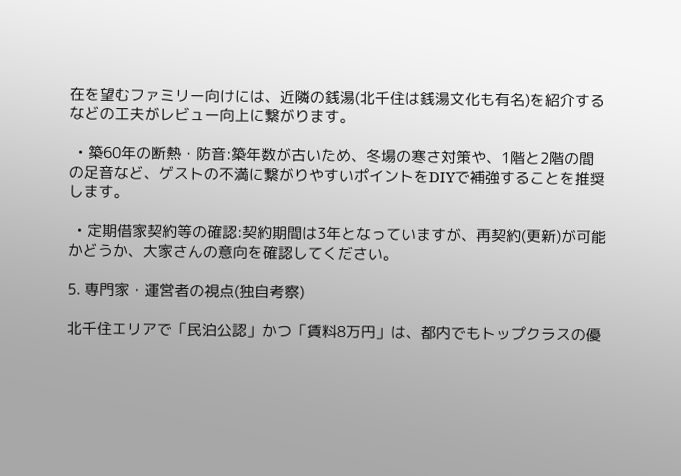在を望むファミリー向けには、近隣の銭湯(北千住は銭湯文化も有名)を紹介するなどの工夫がレビュー向上に繋がります。

  • 築60年の断熱・防音:築年数が古いため、冬場の寒さ対策や、1階と2階の間の足音など、ゲストの不満に繋がりやすいポイントをDIYで補強することを推奨します。

  • 定期借家契約等の確認:契約期間は3年となっていますが、再契約(更新)が可能かどうか、大家さんの意向を確認してください。

5. 専門家・運営者の視点(独自考察)

北千住エリアで「民泊公認」かつ「賃料8万円」は、都内でもトップクラスの優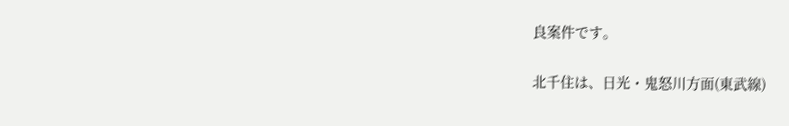良案件です。

北千住は、日光・鬼怒川方面(東武線)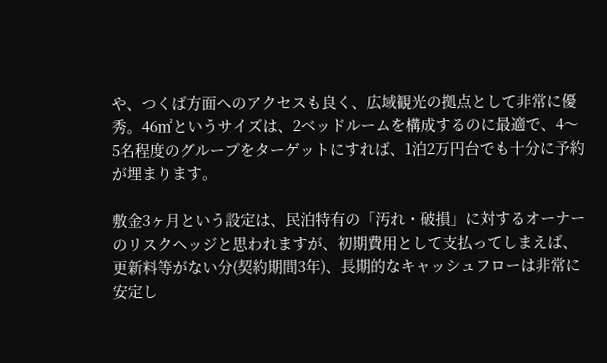や、つくば方面へのアクセスも良く、広域観光の拠点として非常に優秀。46㎡というサイズは、2ベッドルームを構成するのに最適で、4〜5名程度のグループをターゲットにすれば、1泊2万円台でも十分に予約が埋まります。

敷金3ヶ月という設定は、民泊特有の「汚れ・破損」に対するオーナーのリスクヘッジと思われますが、初期費用として支払ってしまえば、更新料等がない分(契約期間3年)、長期的なキャッシュフローは非常に安定し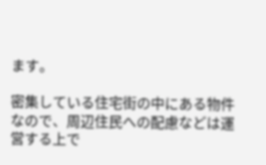ます。

密集している住宅街の中にある物件なので、周辺住民への配慮などは運営する上で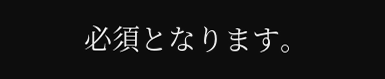必須となります。